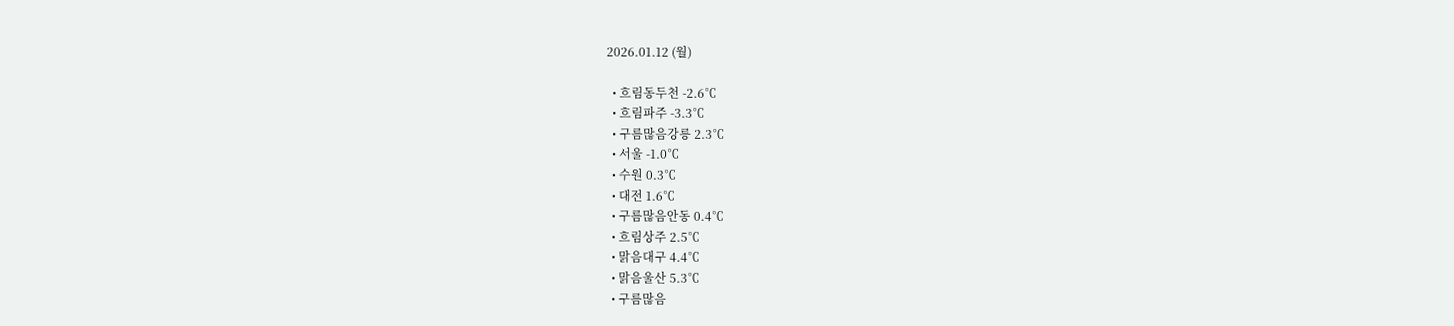2026.01.12 (월)

  • 흐림동두천 -2.6℃
  • 흐림파주 -3.3℃
  • 구름많음강릉 2.3℃
  • 서울 -1.0℃
  • 수원 0.3℃
  • 대전 1.6℃
  • 구름많음안동 0.4℃
  • 흐림상주 2.5℃
  • 맑음대구 4.4℃
  • 맑음울산 5.3℃
  • 구름많음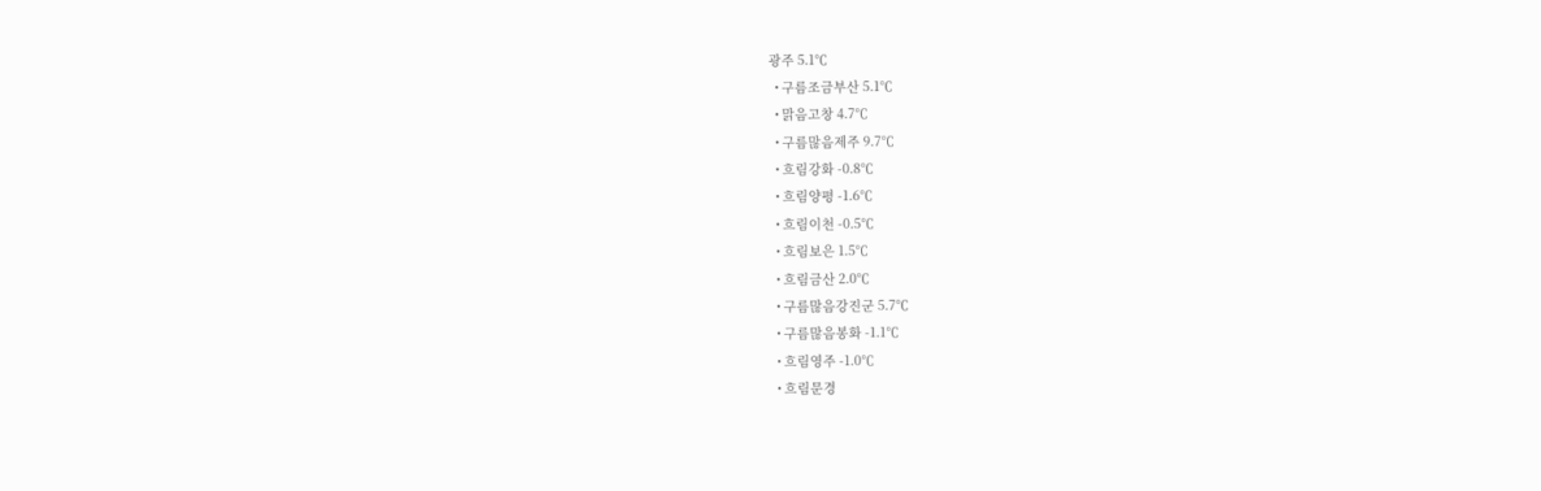광주 5.1℃
  • 구름조금부산 5.1℃
  • 맑음고창 4.7℃
  • 구름많음제주 9.7℃
  • 흐림강화 -0.8℃
  • 흐림양평 -1.6℃
  • 흐림이천 -0.5℃
  • 흐림보은 1.5℃
  • 흐림금산 2.0℃
  • 구름많음강진군 5.7℃
  • 구름많음봉화 -1.1℃
  • 흐림영주 -1.0℃
  • 흐림문경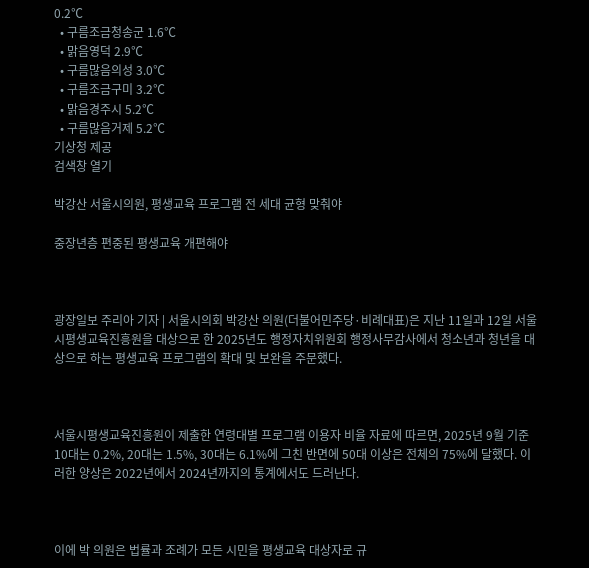0.2℃
  • 구름조금청송군 1.6℃
  • 맑음영덕 2.9℃
  • 구름많음의성 3.0℃
  • 구름조금구미 3.2℃
  • 맑음경주시 5.2℃
  • 구름많음거제 5.2℃
기상청 제공
검색창 열기

박강산 서울시의원, 평생교육 프로그램 전 세대 균형 맞춰야

중장년층 편중된 평생교육 개편해야



광장일보 주리아 기자 | 서울시의회 박강산 의원(더불어민주당·비례대표)은 지난 11일과 12일 서울시평생교육진흥원을 대상으로 한 2025년도 행정자치위원회 행정사무감사에서 청소년과 청년을 대상으로 하는 평생교육 프로그램의 확대 및 보완을 주문했다.



서울시평생교육진흥원이 제출한 연령대별 프로그램 이용자 비율 자료에 따르면, 2025년 9월 기준 10대는 0.2%, 20대는 1.5%, 30대는 6.1%에 그친 반면에 50대 이상은 전체의 75%에 달했다. 이러한 양상은 2022년에서 2024년까지의 통계에서도 드러난다.



이에 박 의원은 법률과 조례가 모든 시민을 평생교육 대상자로 규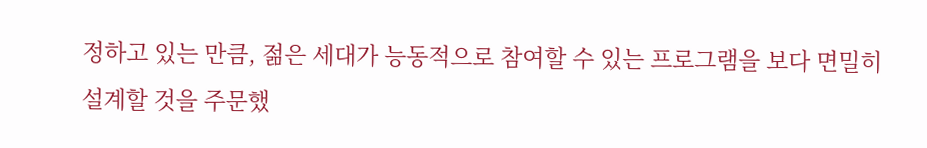정하고 있는 만큼, 젊은 세대가 능동적으로 참여할 수 있는 프로그램을 보다 면밀히 설계할 것을 주문했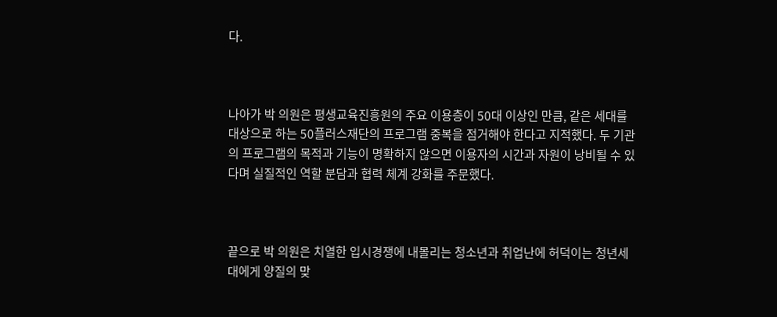다.



나아가 박 의원은 평생교육진흥원의 주요 이용층이 50대 이상인 만큼, 같은 세대를 대상으로 하는 50플러스재단의 프로그램 중복을 점거해야 한다고 지적했다. 두 기관의 프로그램의 목적과 기능이 명확하지 않으면 이용자의 시간과 자원이 낭비될 수 있다며 실질적인 역할 분담과 협력 체계 강화를 주문했다.



끝으로 박 의원은 치열한 입시경쟁에 내몰리는 청소년과 취업난에 허덕이는 청년세대에게 양질의 맞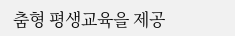춤형 평생교육을 제공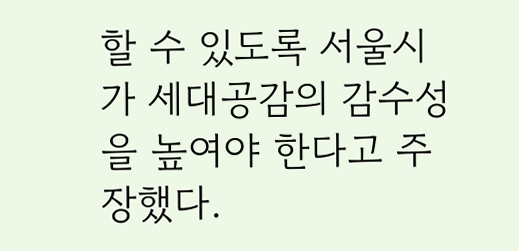할 수 있도록 서울시가 세대공감의 감수성을 높여야 한다고 주장했다.